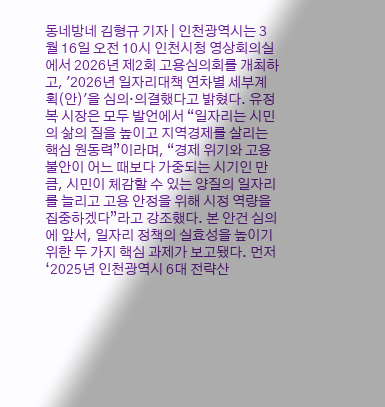동네방네 김형규 기자 | 인천광역시는 3월 16일 오전 10시 인천시청 영상회의실에서 2026년 제2회 고용심의회를 개최하고, '2026년 일자리대책 연차별 세부계획(안)'을 심의·의결했다고 밝혔다. 유정복 시장은 모두 발언에서 “일자리는 시민의 삶의 질을 높이고 지역경제를 살리는 핵심 원동력”이라며, “경제 위기와 고용 불안이 어느 때보다 가중되는 시기인 만큼, 시민이 체감할 수 있는 양질의 일자리를 늘리고 고용 안정을 위해 시정 역량을 집중하겠다”라고 강조했다. 본 안건 심의에 앞서, 일자리 정책의 실효성을 높이기 위한 두 가지 핵심 과제가 보고됐다. 먼저 ‘2025년 인천광역시 6대 전략산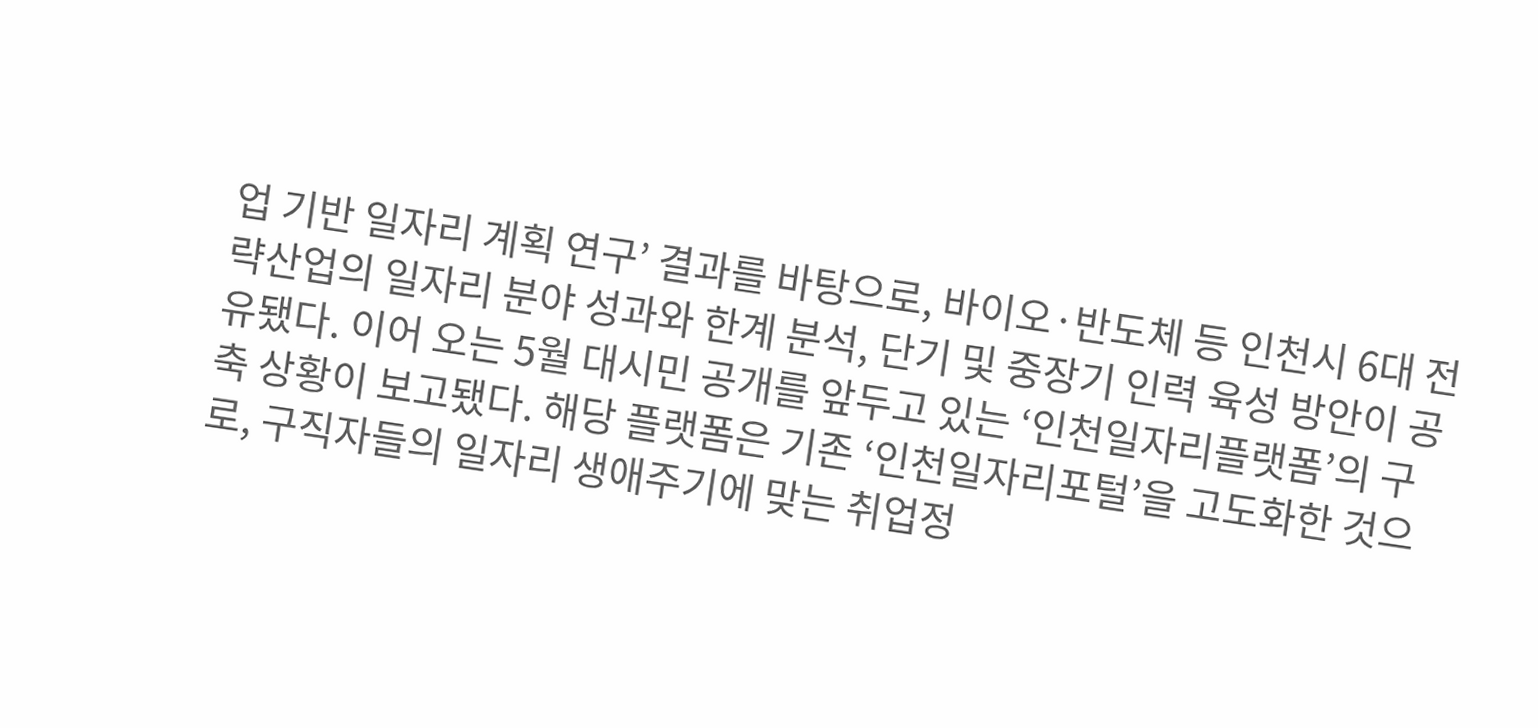업 기반 일자리 계획 연구’ 결과를 바탕으로, 바이오·반도체 등 인천시 6대 전략산업의 일자리 분야 성과와 한계 분석, 단기 및 중장기 인력 육성 방안이 공유됐다. 이어 오는 5월 대시민 공개를 앞두고 있는 ‘인천일자리플랫폼’의 구축 상황이 보고됐다. 해당 플랫폼은 기존 ‘인천일자리포털’을 고도화한 것으로, 구직자들의 일자리 생애주기에 맞는 취업정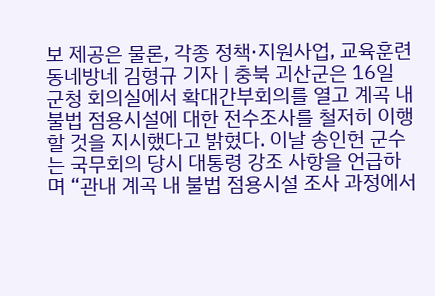보 제공은 물론, 각종 정책·지원사업, 교육훈련
동네방네 김형규 기자 | 충북 괴산군은 16일 군청 회의실에서 확대간부회의를 열고 계곡 내 불법 점용시설에 대한 전수조사를 철저히 이행할 것을 지시했다고 밝혔다. 이날 송인헌 군수는 국무회의 당시 대통령 강조 사항을 언급하며 “관내 계곡 내 불법 점용시설 조사 과정에서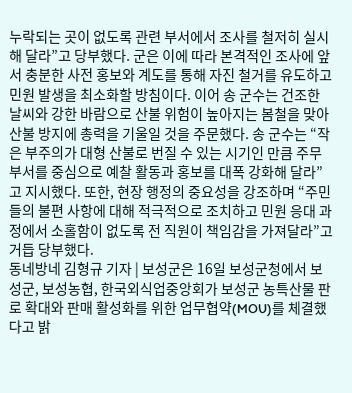누락되는 곳이 없도록 관련 부서에서 조사를 철저히 실시해 달라”고 당부했다. 군은 이에 따라 본격적인 조사에 앞서 충분한 사전 홍보와 계도를 통해 자진 철거를 유도하고 민원 발생을 최소화할 방침이다. 이어 송 군수는 건조한 날씨와 강한 바람으로 산불 위험이 높아지는 봄철을 맞아 산불 방지에 총력을 기울일 것을 주문했다. 송 군수는 “작은 부주의가 대형 산불로 번질 수 있는 시기인 만큼 주무 부서를 중심으로 예찰 활동과 홍보를 대폭 강화해 달라”고 지시했다. 또한, 현장 행정의 중요성을 강조하며 “주민들의 불편 사항에 대해 적극적으로 조치하고 민원 응대 과정에서 소홀함이 없도록 전 직원이 책임감을 가져달라”고 거듭 당부했다.
동네방네 김형규 기자 | 보성군은 16일 보성군청에서 보성군, 보성농협, 한국외식업중앙회가 보성군 농특산물 판로 확대와 판매 활성화를 위한 업무협약(MOU)를 체결했다고 밝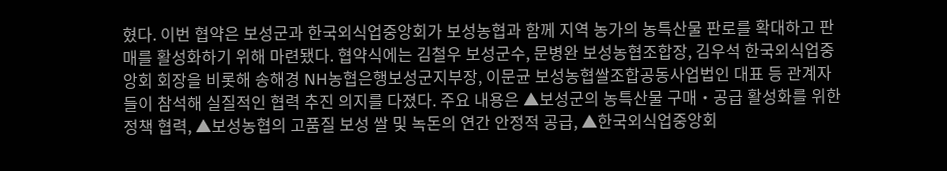혔다. 이번 협약은 보성군과 한국외식업중앙회가 보성농협과 함께 지역 농가의 농특산물 판로를 확대하고 판매를 활성화하기 위해 마련됐다. 협약식에는 김철우 보성군수, 문병완 보성농협조합장, 김우석 한국외식업중앙회 회장을 비롯해 송해경 NH농협은행보성군지부장, 이문균 보성농협쌀조합공동사업법인 대표 등 관계자들이 참석해 실질적인 협력 추진 의지를 다졌다. 주요 내용은 ▲보성군의 농특산물 구매‧공급 활성화를 위한 정책 협력, ▲보성농협의 고품질 보성 쌀 및 녹돈의 연간 안정적 공급, ▲한국외식업중앙회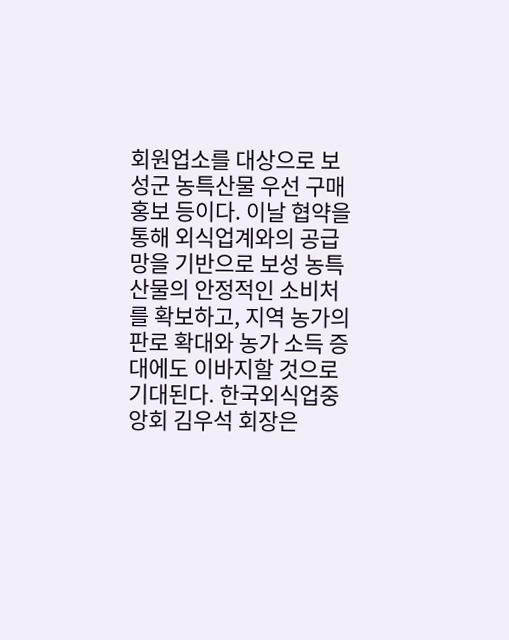회원업소를 대상으로 보성군 농특산물 우선 구매 홍보 등이다. 이날 협약을 통해 외식업계와의 공급망을 기반으로 보성 농특산물의 안정적인 소비처를 확보하고, 지역 농가의 판로 확대와 농가 소득 증대에도 이바지할 것으로 기대된다. 한국외식업중앙회 김우석 회장은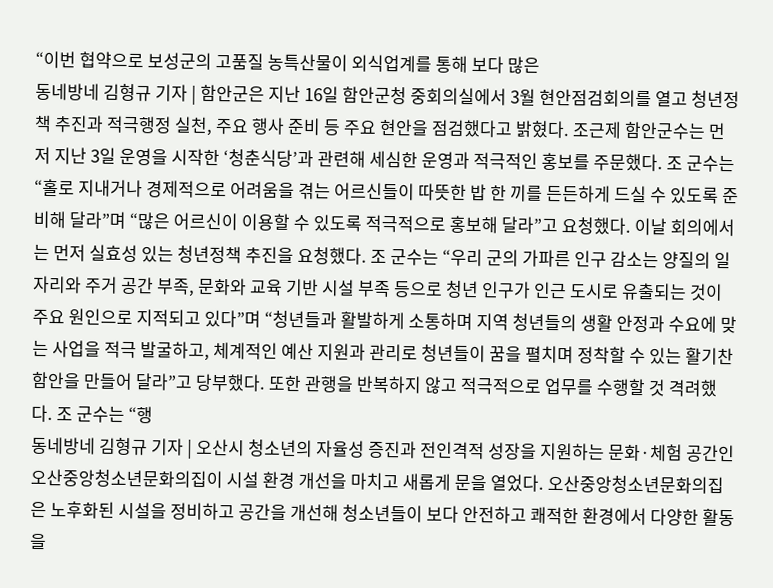“이번 협약으로 보성군의 고품질 농특산물이 외식업계를 통해 보다 많은
동네방네 김형규 기자 | 함안군은 지난 16일 함안군청 중회의실에서 3월 현안점검회의를 열고 청년정책 추진과 적극행정 실천, 주요 행사 준비 등 주요 현안을 점검했다고 밝혔다. 조근제 함안군수는 먼저 지난 3일 운영을 시작한 ‘청춘식당’과 관련해 세심한 운영과 적극적인 홍보를 주문했다. 조 군수는 “홀로 지내거나 경제적으로 어려움을 겪는 어르신들이 따뜻한 밥 한 끼를 든든하게 드실 수 있도록 준비해 달라”며 “많은 어르신이 이용할 수 있도록 적극적으로 홍보해 달라”고 요청했다. 이날 회의에서는 먼저 실효성 있는 청년정책 추진을 요청했다. 조 군수는 “우리 군의 가파른 인구 감소는 양질의 일자리와 주거 공간 부족, 문화와 교육 기반 시설 부족 등으로 청년 인구가 인근 도시로 유출되는 것이 주요 원인으로 지적되고 있다”며 “청년들과 활발하게 소통하며 지역 청년들의 생활 안정과 수요에 맞는 사업을 적극 발굴하고, 체계적인 예산 지원과 관리로 청년들이 꿈을 펼치며 정착할 수 있는 활기찬 함안을 만들어 달라”고 당부했다. 또한 관행을 반복하지 않고 적극적으로 업무를 수행할 것 격려했다. 조 군수는 “행
동네방네 김형규 기자 | 오산시 청소년의 자율성 증진과 전인격적 성장을 지원하는 문화·체험 공간인 오산중앙청소년문화의집이 시설 환경 개선을 마치고 새롭게 문을 열었다. 오산중앙청소년문화의집은 노후화된 시설을 정비하고 공간을 개선해 청소년들이 보다 안전하고 쾌적한 환경에서 다양한 활동을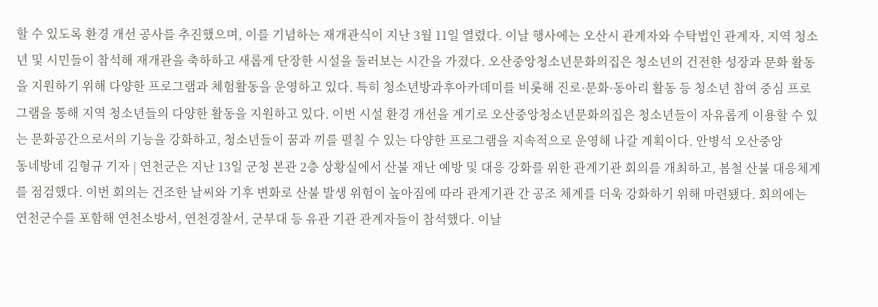할 수 있도록 환경 개선 공사를 추진했으며, 이를 기념하는 재개관식이 지난 3월 11일 열렸다. 이날 행사에는 오산시 관계자와 수탁법인 관계자, 지역 청소년 및 시민들이 참석해 재개관을 축하하고 새롭게 단장한 시설을 둘러보는 시간을 가졌다. 오산중앙청소년문화의집은 청소년의 건전한 성장과 문화 활동을 지원하기 위해 다양한 프로그램과 체험활동을 운영하고 있다. 특히 청소년방과후아카데미를 비롯해 진로·문화·동아리 활동 등 청소년 참여 중심 프로그램을 통해 지역 청소년들의 다양한 활동을 지원하고 있다. 이번 시설 환경 개선을 계기로 오산중앙청소년문화의집은 청소년들이 자유롭게 이용할 수 있는 문화공간으로서의 기능을 강화하고, 청소년들이 꿈과 끼를 펼칠 수 있는 다양한 프로그램을 지속적으로 운영해 나갈 계획이다. 안병석 오산중앙
동네방네 김형규 기자 | 연천군은 지난 13일 군청 본관 2층 상황실에서 산불 재난 예방 및 대응 강화를 위한 관계기관 회의를 개최하고, 봄철 산불 대응체계를 점검했다. 이번 회의는 건조한 날씨와 기후 변화로 산불 발생 위험이 높아짐에 따라 관계기관 간 공조 체계를 더욱 강화하기 위해 마련됐다. 회의에는 연천군수를 포함해 연천소방서, 연천경찰서, 군부대 등 유관 기관 관계자들이 참석했다. 이날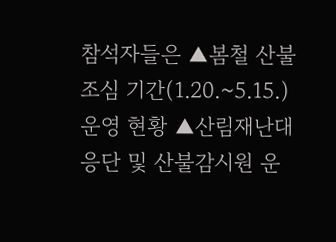참석자들은 ▲봄철 산불 조심 기간(1.20.~5.15.) 운영 현황 ▲산림재난대응단 및 산불감시원 운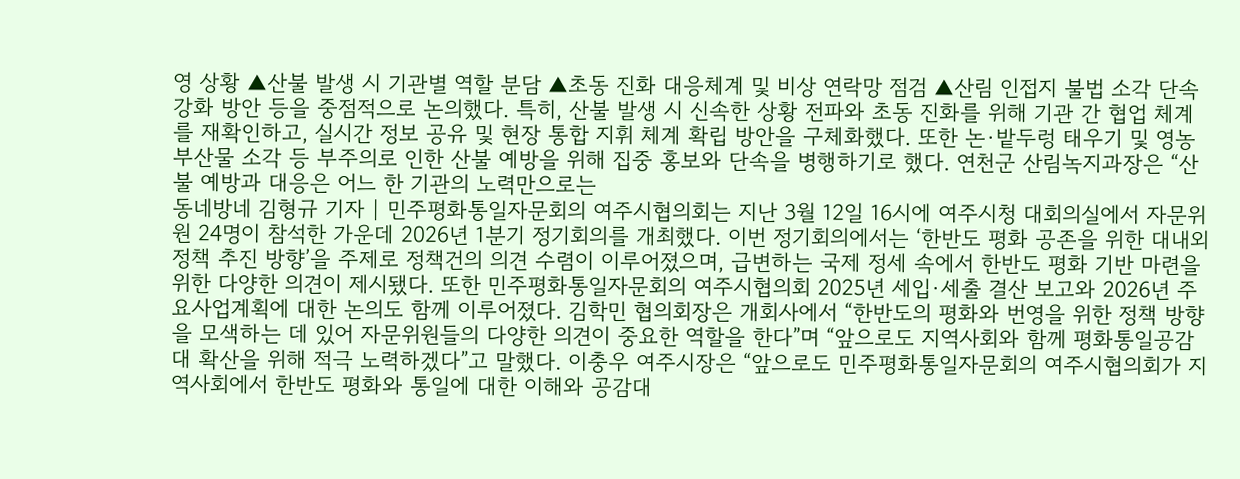영 상황 ▲산불 발생 시 기관별 역할 분담 ▲초동 진화 대응체계 및 비상 연락망 점검 ▲산림 인접지 불법 소각 단속 강화 방안 등을 중점적으로 논의했다. 특히, 산불 발생 시 신속한 상황 전파와 초동 진화를 위해 기관 간 협업 체계를 재확인하고, 실시간 정보 공유 및 현장 통합 지휘 체계 확립 방안을 구체화했다. 또한 논·밭두렁 태우기 및 영농 부산물 소각 등 부주의로 인한 산불 예방을 위해 집중 홍보와 단속을 병행하기로 했다. 연천군 산림녹지과장은 “산불 예방과 대응은 어느 한 기관의 노력만으로는
동네방네 김형규 기자 | 민주평화통일자문회의 여주시협의회는 지난 3월 12일 16시에 여주시청 대회의실에서 자문위원 24명이 참석한 가운데 2026년 1분기 정기회의를 개최했다. 이번 정기회의에서는 ‘한반도 평화 공존을 위한 대내외 정책 추진 방향’을 주제로 정책건의 의견 수렴이 이루어졌으며, 급변하는 국제 정세 속에서 한반도 평화 기반 마련을 위한 다양한 의견이 제시됐다. 또한 민주평화통일자문회의 여주시협의회 2025년 세입·세출 결산 보고와 2026년 주요사업계획에 대한 논의도 함께 이루어졌다. 김학민 협의회장은 개회사에서 “한반도의 평화와 번영을 위한 정책 방향을 모색하는 데 있어 자문위원들의 다양한 의견이 중요한 역할을 한다”며 “앞으로도 지역사회와 함께 평화통일공감대 확산을 위해 적극 노력하겠다”고 말했다. 이충우 여주시장은 “앞으로도 민주평화통일자문회의 여주시협의회가 지역사회에서 한반도 평화와 통일에 대한 이해와 공감대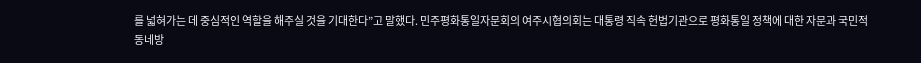를 넓혀가는 데 중심적인 역할을 해주실 것을 기대한다”고 말했다. 민주평화통일자문회의 여주시협의회는 대통령 직속 헌법기관으로 평화통일 정책에 대한 자문과 국민적
동네방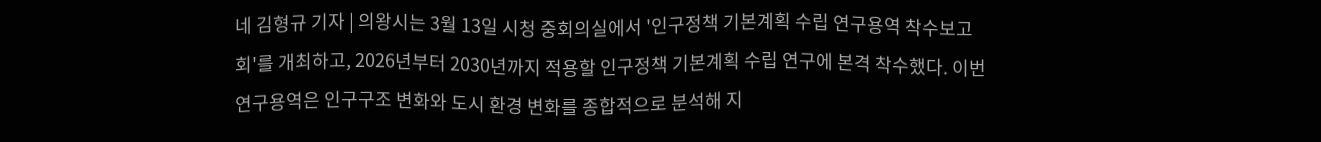네 김형규 기자 | 의왕시는 3월 13일 시청 중회의실에서 '인구정책 기본계획 수립 연구용역 착수보고회'를 개최하고, 2026년부터 2030년까지 적용할 인구정책 기본계획 수립 연구에 본격 착수했다. 이번 연구용역은 인구구조 변화와 도시 환경 변화를 종합적으로 분석해 지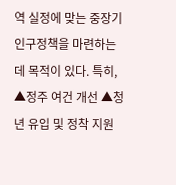역 실정에 맞는 중장기 인구정책을 마련하는 데 목적이 있다. 특히, ▲정주 여건 개선 ▲청년 유입 및 정착 지원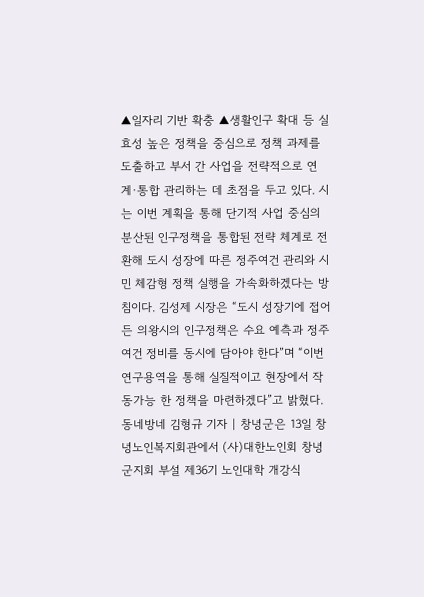▲일자리 기반 확충 ▲생활인구 확대 등 실효성 높은 정책을 중심으로 정책 과제를 도출하고 부서 간 사업을 전략적으로 연계·통합 관리하는 데 초점을 두고 있다. 시는 이번 계획을 통해 단기적 사업 중심의 분산된 인구정책을 통합된 전략 체계로 전환해 도시 성장에 따른 정주여건 관리와 시민 체감형 정책 실행을 가속화하겠다는 방침이다. 김성제 시장은 “도시 성장기에 접어든 의왕시의 인구정책은 수요 예측과 정주 여건 정비를 동시에 담아야 한다”며 “이번 연구용역을 통해 실질적이고 현장에서 작동가능 한 정책을 마련하겠다”고 밝혔다.
동네방네 김형규 기자 | 창녕군은 13일 창녕노인복지회관에서 (사)대한노인회 창녕군지회 부설 제36기 노인대학 개강식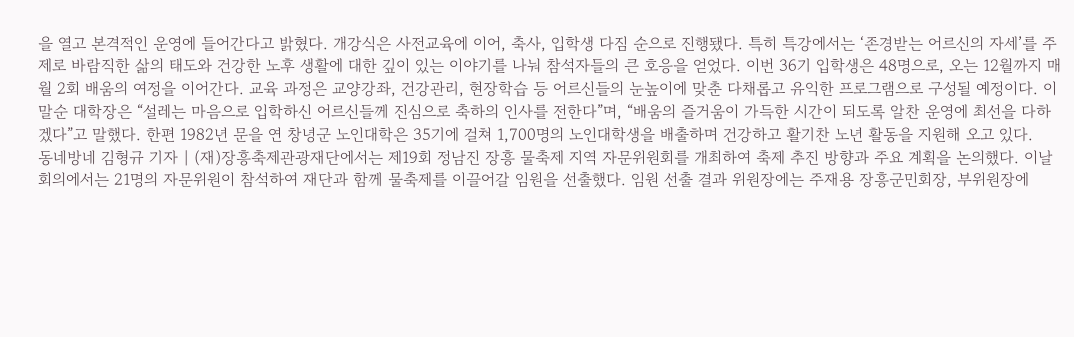을 열고 본격적인 운영에 들어간다고 밝혔다. 개강식은 사전교육에 이어, 축사, 입학생 다짐 순으로 진행됐다. 특히 특강에서는 ‘존경받는 어르신의 자세’를 주제로 바람직한 삶의 태도와 건강한 노후 생활에 대한 깊이 있는 이야기를 나눠 참석자들의 큰 호응을 얻었다. 이번 36기 입학생은 48명으로, 오는 12월까지 매월 2회 배움의 여정을 이어간다. 교육 과정은 교양강좌, 건강관리, 현장학습 등 어르신들의 눈높이에 맞춘 다채롭고 유익한 프로그램으로 구성될 예정이다. 이말순 대학장은 “설레는 마음으로 입학하신 어르신들께 진심으로 축하의 인사를 전한다”며, “배움의 즐거움이 가득한 시간이 되도록 알찬 운영에 최선을 다하겠다”고 말했다. 한편 1982년 문을 연 창녕군 노인대학은 35기에 걸쳐 1,700명의 노인대학생을 배출하며 건강하고 활기찬 노년 활동을 지원해 오고 있다.
동네방네 김형규 기자 | (재)장흥축제관광재단에서는 제19회 정남진 장흥 물축제 지역 자문위원회를 개최하여 축제 추진 방향과 주요 계획을 논의했다. 이날 회의에서는 21명의 자문위원이 참석하여 재단과 함께 물축제를 이끌어갈 임원을 선출했다. 임원 선출 결과 위원장에는 주재용 장흥군민회장, 부위원장에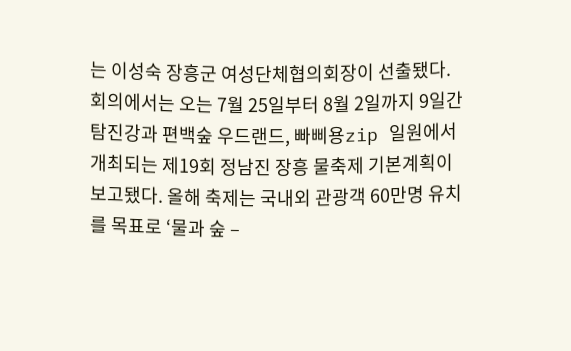는 이성숙 장흥군 여성단체협의회장이 선출됐다. 회의에서는 오는 7월 25일부터 8월 2일까지 9일간 탐진강과 편백숲 우드랜드, 빠삐용zip 일원에서 개최되는 제19회 정남진 장흥 물축제 기본계획이 보고됐다. 올해 축제는 국내외 관광객 60만명 유치를 목표로 ‘물과 숲 –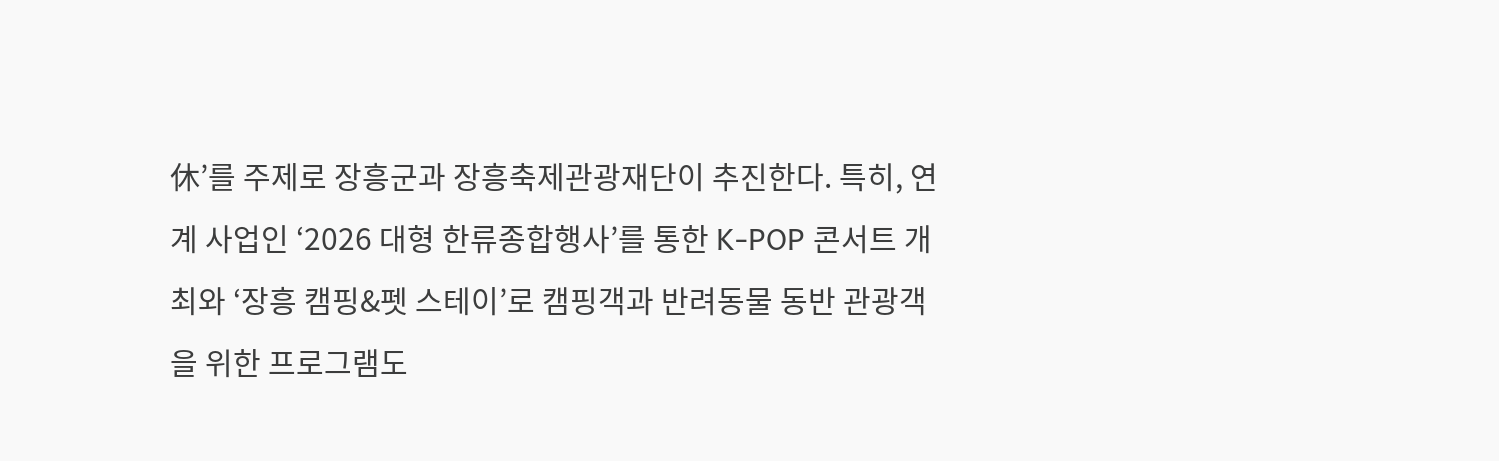休’를 주제로 장흥군과 장흥축제관광재단이 추진한다. 특히, 연계 사업인 ‘2026 대형 한류종합행사’를 통한 K-POP 콘서트 개최와 ‘장흥 캠핑&펫 스테이’로 캠핑객과 반려동물 동반 관광객을 위한 프로그램도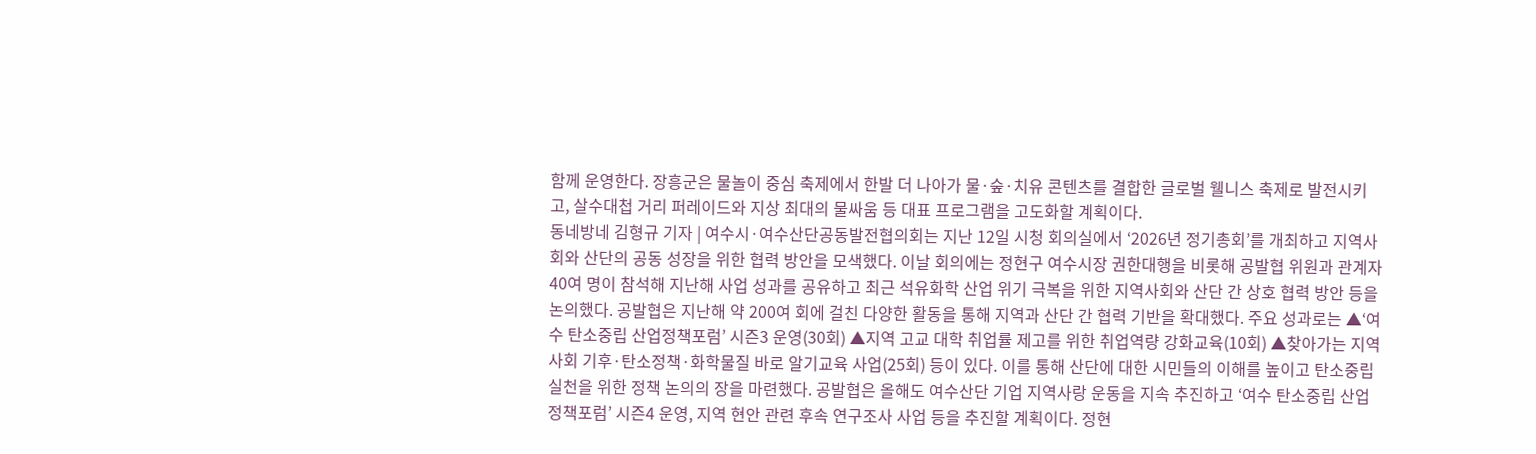함께 운영한다. 장흥군은 물놀이 중심 축제에서 한발 더 나아가 물·숲·치유 콘텐츠를 결합한 글로벌 웰니스 축제로 발전시키고, 살수대첩 거리 퍼레이드와 지상 최대의 물싸움 등 대표 프로그램을 고도화할 계획이다.
동네방네 김형규 기자 | 여수시·여수산단공동발전협의회는 지난 12일 시청 회의실에서 ‘2026년 정기총회’를 개최하고 지역사회와 산단의 공동 성장을 위한 협력 방안을 모색했다. 이날 회의에는 정현구 여수시장 권한대행을 비롯해 공발협 위원과 관계자 40여 명이 참석해 지난해 사업 성과를 공유하고 최근 석유화학 산업 위기 극복을 위한 지역사회와 산단 간 상호 협력 방안 등을 논의했다. 공발협은 지난해 약 200여 회에 걸친 다양한 활동을 통해 지역과 산단 간 협력 기반을 확대했다. 주요 성과로는 ▲‘여수 탄소중립 산업정책포럼’ 시즌3 운영(30회) ▲지역 고교 대학 취업률 제고를 위한 취업역량 강화교육(10회) ▲찾아가는 지역사회 기후·탄소정책·화학물질 바로 알기교육 사업(25회) 등이 있다. 이를 통해 산단에 대한 시민들의 이해를 높이고 탄소중립 실천을 위한 정책 논의의 장을 마련했다. 공발협은 올해도 여수산단 기업 지역사랑 운동을 지속 추진하고 ‘여수 탄소중립 산업정책포럼’ 시즌4 운영, 지역 현안 관련 후속 연구조사 사업 등을 추진할 계획이다. 정현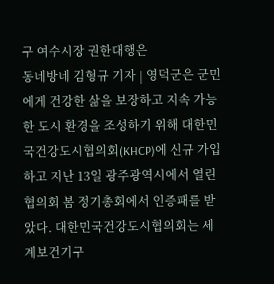구 여수시장 권한대행은
동네방네 김형규 기자 | 영덕군은 군민에게 건강한 삶을 보장하고 지속 가능한 도시 환경을 조성하기 위해 대한민국건강도시협의회(KHCP)에 신규 가입하고 지난 13일 광주광역시에서 열린 협의회 봄 정기총회에서 인증패를 받았다. 대한민국건강도시협의회는 세계보건기구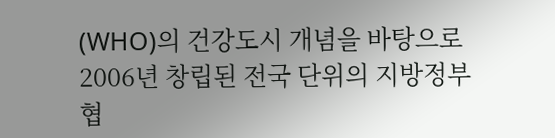(WHO)의 건강도시 개념을 바탕으로 2006년 창립된 전국 단위의 지방정부 협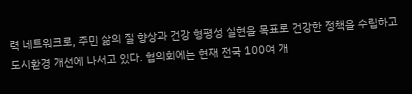력 네트워크로, 주민 삶의 질 향상과 건강 형평성 실현을 목표로 건강한 정책을 수립하고 도시환경 개선에 나서고 있다. 협의회에는 현재 전국 100여 개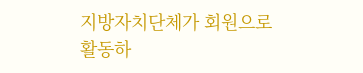지방자치단체가 회원으로 활동하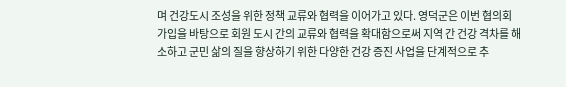며 건강도시 조성을 위한 정책 교류와 협력을 이어가고 있다. 영덕군은 이번 협의회 가입을 바탕으로 회원 도시 간의 교류와 협력을 확대함으로써 지역 간 건강 격차를 해소하고 군민 삶의 질을 향상하기 위한 다양한 건강 증진 사업을 단계적으로 추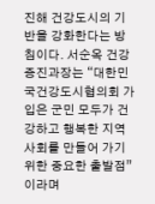진해 건강도시의 기반을 강화한다는 방침이다. 서순옥 건강증진과장는 “대한민국건강도시협의회 가입은 군민 모두가 건강하고 행복한 지역사회를 만들어 가기 위한 중요한 출발점”이라며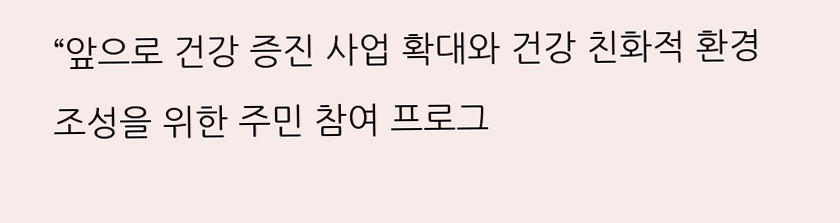“앞으로 건강 증진 사업 확대와 건강 친화적 환경 조성을 위한 주민 참여 프로그